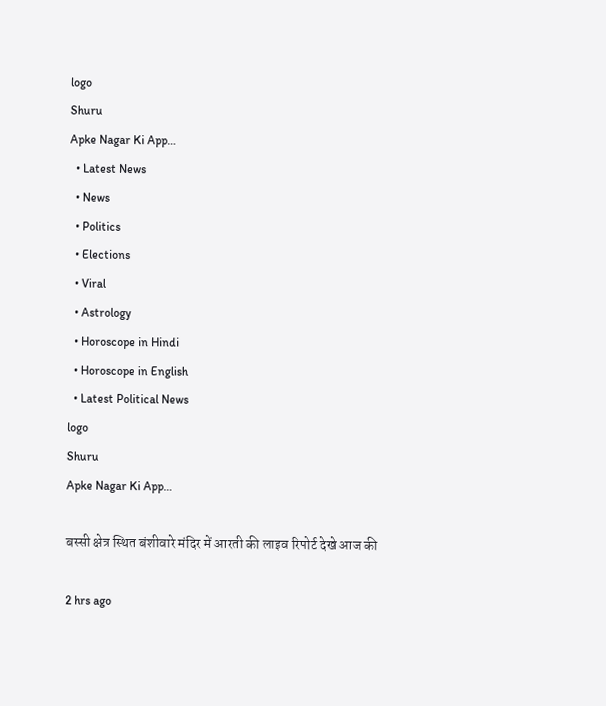logo
Shuru
Apke Nagar Ki App…
  • Latest News
  • News
  • Politics
  • Elections
  • Viral
  • Astrology
  • Horoscope in Hindi
  • Horoscope in English
  • Latest Political News
logo
Shuru
Apke Nagar Ki App…

बस्सी क्षेत्र स्थित बंशीवारे मंदिर में आरती की लाइव रिपोर्ट देखे आज की

2 hrs ago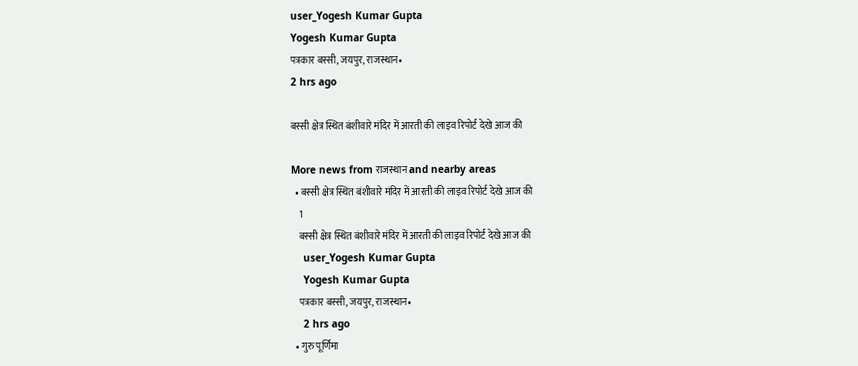user_Yogesh Kumar Gupta
Yogesh Kumar Gupta
पत्रकार बस्सी, जयपुर, राजस्थान•
2 hrs ago

बस्सी क्षेत्र स्थित बंशीवारे मंदिर में आरती की लाइव रिपोर्ट देखे आज की

More news from राजस्थान and nearby areas
  • बस्सी क्षेत्र स्थित बंशीवारे मंदिर में आरती की लाइव रिपोर्ट देखे आज की
    1
    बस्सी क्षेत्र स्थित बंशीवारे मंदिर में आरती की लाइव रिपोर्ट देखे आज की
    user_Yogesh Kumar Gupta
    Yogesh Kumar Gupta
    पत्रकार बस्सी, जयपुर, राजस्थान•
    2 hrs ago
  • गुरु पूर्णिमा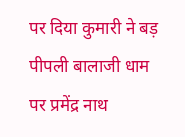पर दिया कुमारी ने बड़ पीपली बालाजी धाम पर प्रमेंद्र नाथ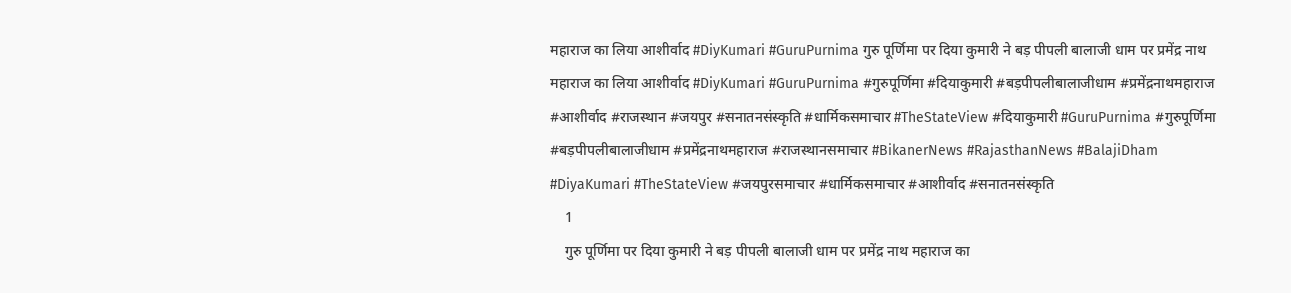महाराज का लिया आशीर्वाद #DiyKumari #GuruPurnima गुरु पूर्णिमा पर दिया कुमारी ने बड़ पीपली बालाजी धाम पर प्रमेंद्र नाथ महाराज का लिया आशीर्वाद #DiyKumari #GuruPurnima #गुरुपूर्णिमा #दियाकुमारी #बड़पीपलीबालाजीधाम #प्रमेंद्रनाथमहाराज #आशीर्वाद #राजस्थान #जयपुर #सनातनसंस्कृति #धार्मिकसमाचार #TheStateView #दियाकुमारी #GuruPurnima #गुरुपूर्णिमा #बड़पीपलीबालाजीधाम #प्रमेंद्रनाथमहाराज #राजस्थानसमाचार #BikanerNews #RajasthanNews #BalajiDham #DiyaKumari #TheStateView #जयपुरसमाचार #धार्मिकसमाचार #आशीर्वाद #सनातनसंस्कृति
    1
    गुरु पूर्णिमा पर दिया कुमारी ने बड़ पीपली बालाजी धाम पर प्रमेंद्र नाथ महाराज का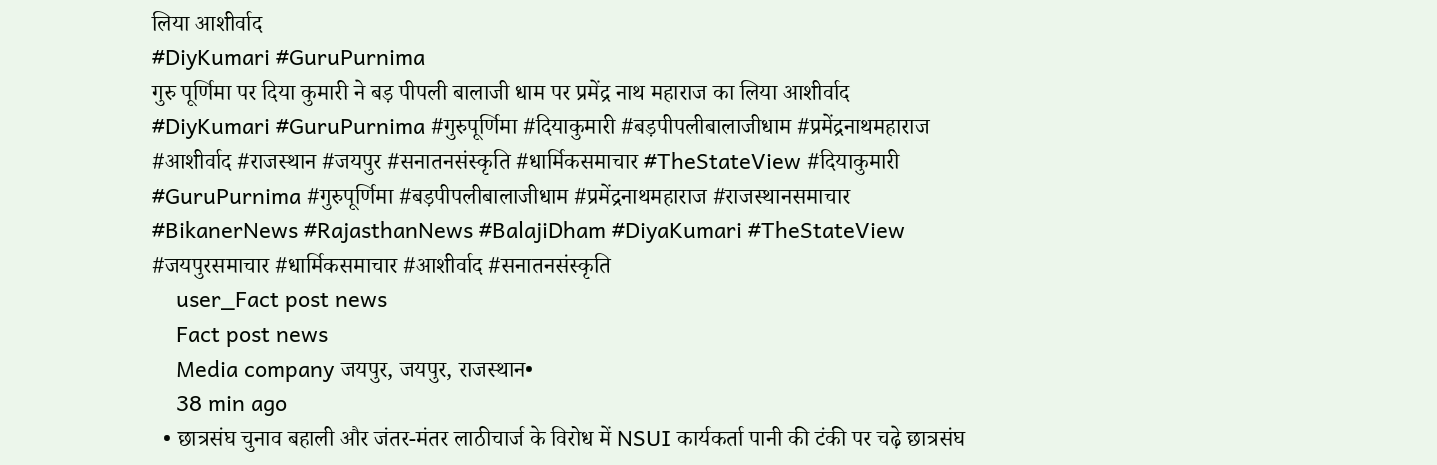लिया आशीर्वाद
#DiyKumari #GuruPurnima
गुरु पूर्णिमा पर दिया कुमारी ने बड़ पीपली बालाजी धाम पर प्रमेंद्र नाथ महाराज का लिया आशीर्वाद
#DiyKumari #GuruPurnima #गुरुपूर्णिमा #दियाकुमारी #बड़पीपलीबालाजीधाम #प्रमेंद्रनाथमहाराज #आशीर्वाद #राजस्थान #जयपुर #सनातनसंस्कृति #धार्मिकसमाचार #TheStateView #दियाकुमारी #GuruPurnima #गुरुपूर्णिमा #बड़पीपलीबालाजीधाम #प्रमेंद्रनाथमहाराज #राजस्थानसमाचार #BikanerNews #RajasthanNews #BalajiDham #DiyaKumari #TheStateView #जयपुरसमाचार #धार्मिकसमाचार #आशीर्वाद #सनातनसंस्कृति
    user_Fact post news
    Fact post news
    Media company जयपुर, जयपुर, राजस्थान•
    38 min ago
  • छात्रसंघ चुनाव बहाली और जंतर-मंतर लाठीचार्ज के विरोध में NSUI कार्यकर्ता पानी की टंकी पर चढ़े छात्रसंघ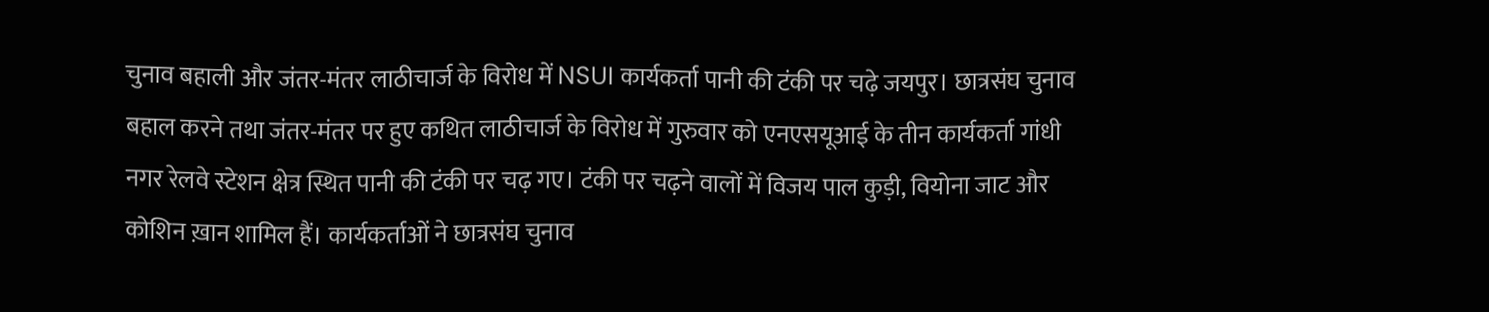चुनाव बहाली और जंतर-मंतर लाठीचार्ज के विरोध में NSUI कार्यकर्ता पानी की टंकी पर चढ़े जयपुर। छात्रसंघ चुनाव बहाल करने तथा जंतर-मंतर पर हुए कथित लाठीचार्ज के विरोध में गुरुवार को एनएसयूआई के तीन कार्यकर्ता गांधी नगर रेलवे स्टेशन क्षेत्र स्थित पानी की टंकी पर चढ़ गए। टंकी पर चढ़ने वालों में विजय पाल कुड़ी, वियोना जाट और कोशिन ख़ान शामिल हैं। कार्यकर्ताओं ने छात्रसंघ चुनाव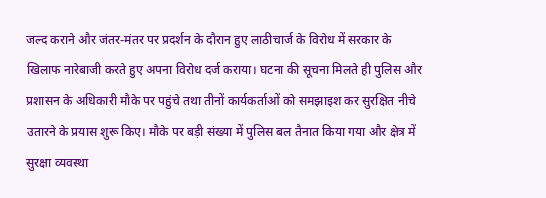जल्द कराने और जंतर-मंतर पर प्रदर्शन के दौरान हुए लाठीचार्ज के विरोध में सरकार के खिलाफ नारेबाजी करते हुए अपना विरोध दर्ज कराया। घटना की सूचना मिलते ही पुलिस और प्रशासन के अधिकारी मौके पर पहुंचे तथा तीनों कार्यकर्ताओं को समझाइश कर सुरक्षित नीचे उतारने के प्रयास शुरू किए। मौके पर बड़ी संख्या में पुलिस बल तैनात किया गया और क्षेत्र में सुरक्षा व्यवस्था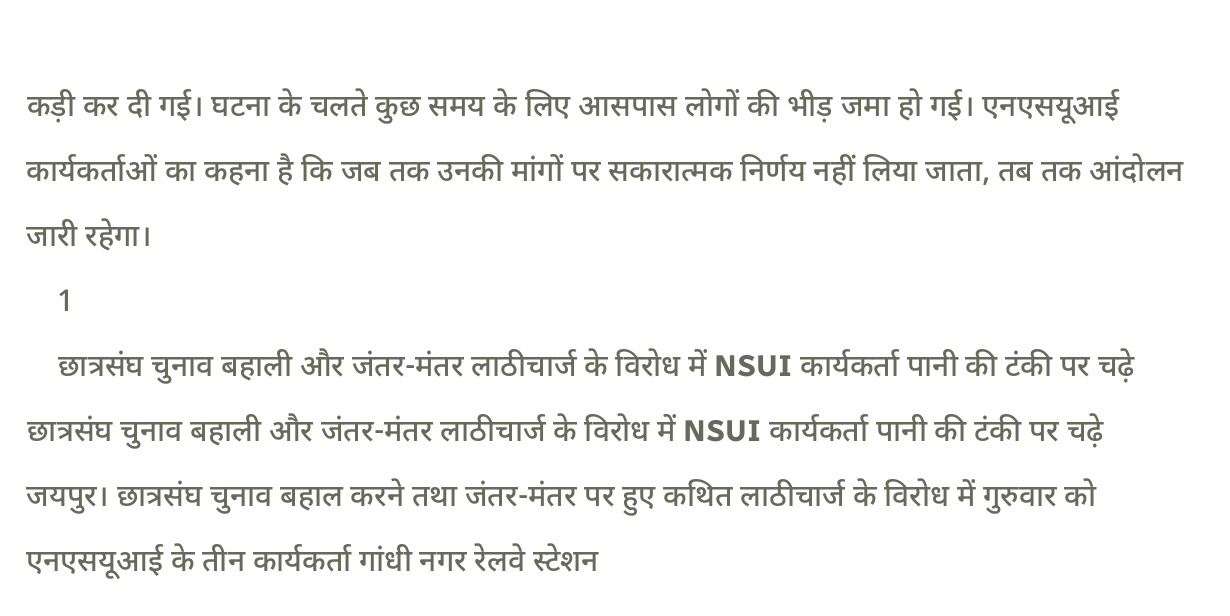कड़ी कर दी गई। घटना के चलते कुछ समय के लिए आसपास लोगों की भीड़ जमा हो गई। एनएसयूआई कार्यकर्ताओं का कहना है कि जब तक उनकी मांगों पर सकारात्मक निर्णय नहीं लिया जाता, तब तक आंदोलन जारी रहेगा।
    1
    छात्रसंघ चुनाव बहाली और जंतर-मंतर लाठीचार्ज के विरोध में NSUI कार्यकर्ता पानी की टंकी पर चढ़े
छात्रसंघ चुनाव बहाली और जंतर-मंतर लाठीचार्ज के विरोध में NSUI कार्यकर्ता पानी की टंकी पर चढ़े
जयपुर। छात्रसंघ चुनाव बहाल करने तथा जंतर-मंतर पर हुए कथित लाठीचार्ज के विरोध में गुरुवार को एनएसयूआई के तीन कार्यकर्ता गांधी नगर रेलवे स्टेशन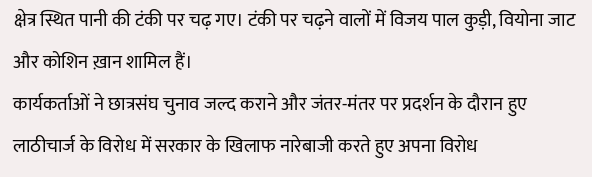क्षेत्र स्थित पानी की टंकी पर चढ़ गए। टंकी पर चढ़ने वालों में विजय पाल कुड़ी, वियोना जाट और कोशिन ख़ान शामिल हैं।
कार्यकर्ताओं ने छात्रसंघ चुनाव जल्द कराने और जंतर-मंतर पर प्रदर्शन के दौरान हुए लाठीचार्ज के विरोध में सरकार के खिलाफ नारेबाजी करते हुए अपना विरोध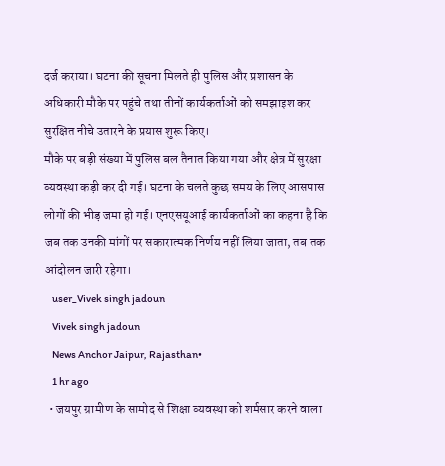दर्ज कराया। घटना की सूचना मिलते ही पुलिस और प्रशासन के अधिकारी मौके पर पहुंचे तथा तीनों कार्यकर्ताओं को समझाइश कर सुरक्षित नीचे उतारने के प्रयास शुरू किए।
मौके पर बड़ी संख्या में पुलिस बल तैनात किया गया और क्षेत्र में सुरक्षा व्यवस्था कड़ी कर दी गई। घटना के चलते कुछ समय के लिए आसपास लोगों की भीड़ जमा हो गई। एनएसयूआई कार्यकर्ताओं का कहना है कि जब तक उनकी मांगों पर सकारात्मक निर्णय नहीं लिया जाता, तब तक आंदोलन जारी रहेगा।
    user_Vivek singh jadoun
    Vivek singh jadoun
    News Anchor Jaipur, Rajasthan•
    1 hr ago
  • जयपुर ग्रामीण के सामोद से शिक्षा व्यवस्था को शर्मसार करने वाला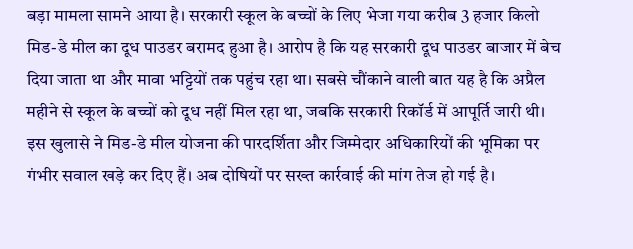बड़ा मामला सामने आया है। सरकारी स्कूल के बच्चों के लिए भेजा गया करीब 3 हजार किलो मिड-डे मील का दूध पाउडर बरामद हुआ है। आरोप है कि यह सरकारी दूध पाउडर बाजार में बेच दिया जाता था और मावा भट्टियों तक पहुंच रहा था। सबसे चौंकाने वाली बात यह है कि अप्रैल महीने से स्कूल के बच्चों को दूध नहीं मिल रहा था, जबकि सरकारी रिकॉर्ड में आपूर्ति जारी थी। इस खुलासे ने मिड-डे मील योजना की पारदर्शिता और जिम्मेदार अधिकारियों की भूमिका पर गंभीर सवाल खड़े कर दिए हैं। अब दोषियों पर सख्त कार्रवाई की मांग तेज हो गई है।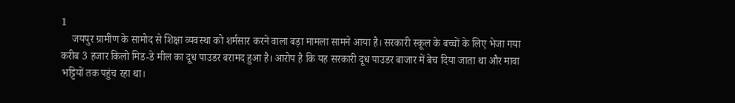1
    जयपुर ग्रामीण के सामोद से शिक्षा व्यवस्था को शर्मसार करने वाला बड़ा मामला सामने आया है। सरकारी स्कूल के बच्चों के लिए भेजा गया करीब 3 हजार किलो मिड-डे मील का दूध पाउडर बरामद हुआ है। आरोप है कि यह सरकारी दूध पाउडर बाजार में बेच दिया जाता था और मावा भट्टियों तक पहुंच रहा था।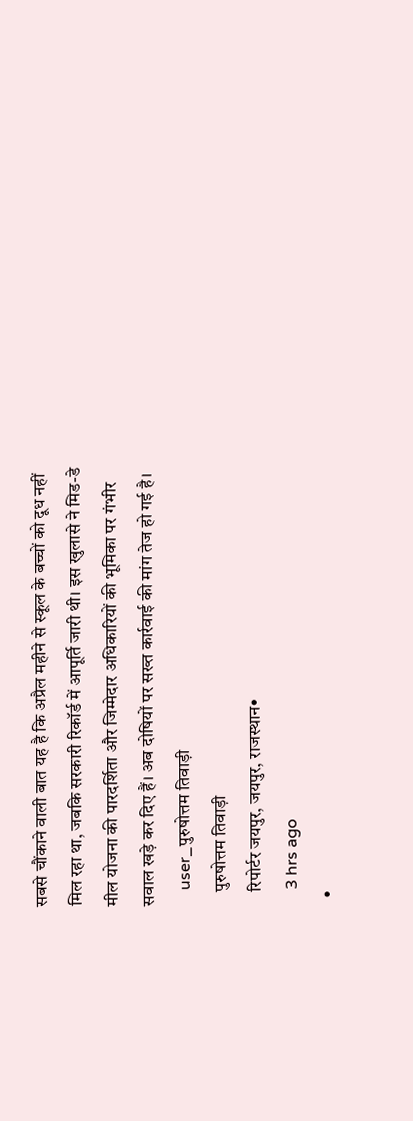सबसे चौंकाने वाली बात यह है कि अप्रैल महीने से स्कूल के बच्चों को दूध नहीं मिल रहा था, जबकि सरकारी रिकॉर्ड में आपूर्ति जारी थी। इस खुलासे ने मिड-डे मील योजना की पारदर्शिता और जिम्मेदार अधिकारियों की भूमिका पर गंभीर सवाल खड़े कर दिए हैं। अब दोषियों पर सख्त कार्रवाई की मांग तेज हो गई है।
    user_पुरुषोत्तम तिवाड़ी
    पुरुषोत्तम तिवाड़ी
    रिपोर्टर जयपुर, जयपुर, राजस्थान•
    3 hrs ago
  •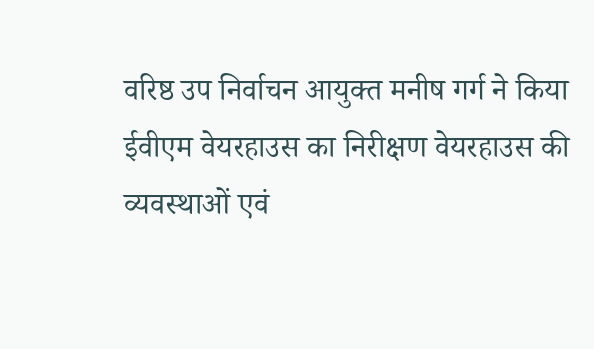वरिष्ठ उप निर्वाचन आयुक्त मनीष गर्ग ने किया ईवीएम वेयरहाउस का निरीक्षण वेयरहाउस की व्यवस्थाओं एवं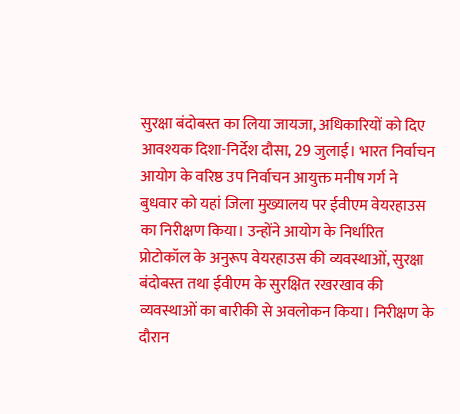सुरक्षा बंदोबस्त का लिया जायजा, अधिकारियों को दिए आवश्यक दिशा-निर्देश दौसा, 29 जुलाई। भारत निर्वाचन आयोग के वरिष्ठ उप निर्वाचन आयुक्त मनीष गर्ग ने बुधवार को यहां जिला मुख्यालय पर ईवीएम वेयरहाउस का निरीक्षण किया। उन्होंने आयोग के निर्धारित प्रोटोकॉल के अनुरूप वेयरहाउस की व्यवस्थाओं, सुरक्षा बंदोबस्त तथा ईवीएम के सुरक्षित रखरखाव की व्यवस्थाओं का बारीकी से अवलोकन किया। निरीक्षण के दौरान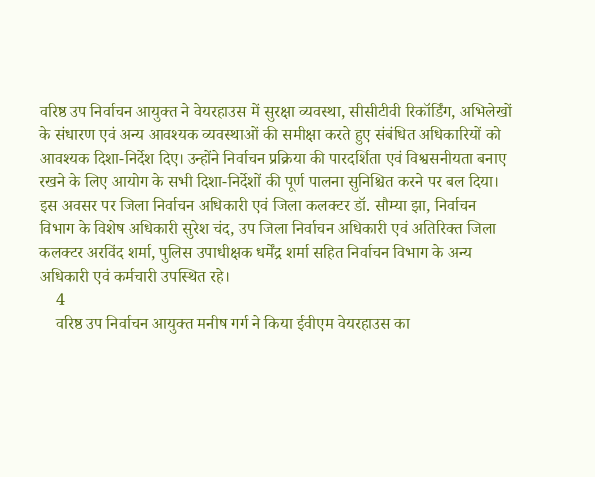वरिष्ठ उप निर्वाचन आयुक्त ने वेयरहाउस में सुरक्षा व्यवस्था, सीसीटीवी रिकॉर्डिंग, अभिलेखों के संधारण एवं अन्य आवश्यक व्यवस्थाओं की समीक्षा करते हुए संबंधित अधिकारियों को आवश्यक दिशा-निर्देश दिए। उन्होंने निर्वाचन प्रक्रिया की पारदर्शिता एवं विश्वसनीयता बनाए रखने के लिए आयोग के सभी दिशा-निर्देशों की पूर्ण पालना सुनिश्चित करने पर बल दिया। इस अवसर पर जिला निर्वाचन अधिकारी एवं जिला कलक्टर डॉ. सौम्या झा, निर्वाचन विभाग के विशेष अधिकारी सुरेश चंद, उप जिला निर्वाचन अधिकारी एवं अतिरिक्त जिला कलक्टर अरविंद शर्मा, पुलिस उपाधीक्षक धर्मेंद्र शर्मा सहित निर्वाचन विभाग के अन्य अधिकारी एवं कर्मचारी उपस्थित रहे।
    4
    वरिष्ठ उप निर्वाचन आयुक्त मनीष गर्ग ने किया ईवीएम वेयरहाउस का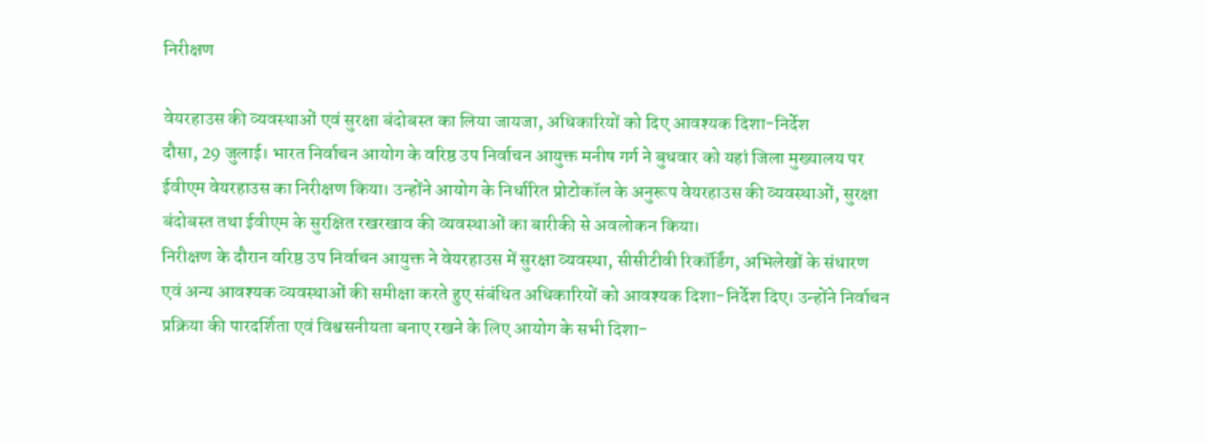निरीक्षण

वेयरहाउस की व्यवस्थाओं एवं सुरक्षा बंदोबस्त का लिया जायजा, अधिकारियों को दिए आवश्यक दिशा-निर्देश
दौसा, 29 जुलाई। भारत निर्वाचन आयोग के वरिष्ठ उप निर्वाचन आयुक्त मनीष गर्ग ने बुधवार को यहां जिला मुख्यालय पर ईवीएम वेयरहाउस का निरीक्षण किया। उन्होंने आयोग के निर्धारित प्रोटोकॉल के अनुरूप वेयरहाउस की व्यवस्थाओं, सुरक्षा बंदोबस्त तथा ईवीएम के सुरक्षित रखरखाव की व्यवस्थाओं का बारीकी से अवलोकन किया।
निरीक्षण के दौरान वरिष्ठ उप निर्वाचन आयुक्त ने वेयरहाउस में सुरक्षा व्यवस्था, सीसीटीवी रिकॉर्डिंग, अभिलेखों के संधारण एवं अन्य आवश्यक व्यवस्थाओं की समीक्षा करते हुए संबंधित अधिकारियों को आवश्यक दिशा-निर्देश दिए। उन्होंने निर्वाचन प्रक्रिया की पारदर्शिता एवं विश्वसनीयता बनाए रखने के लिए आयोग के सभी दिशा-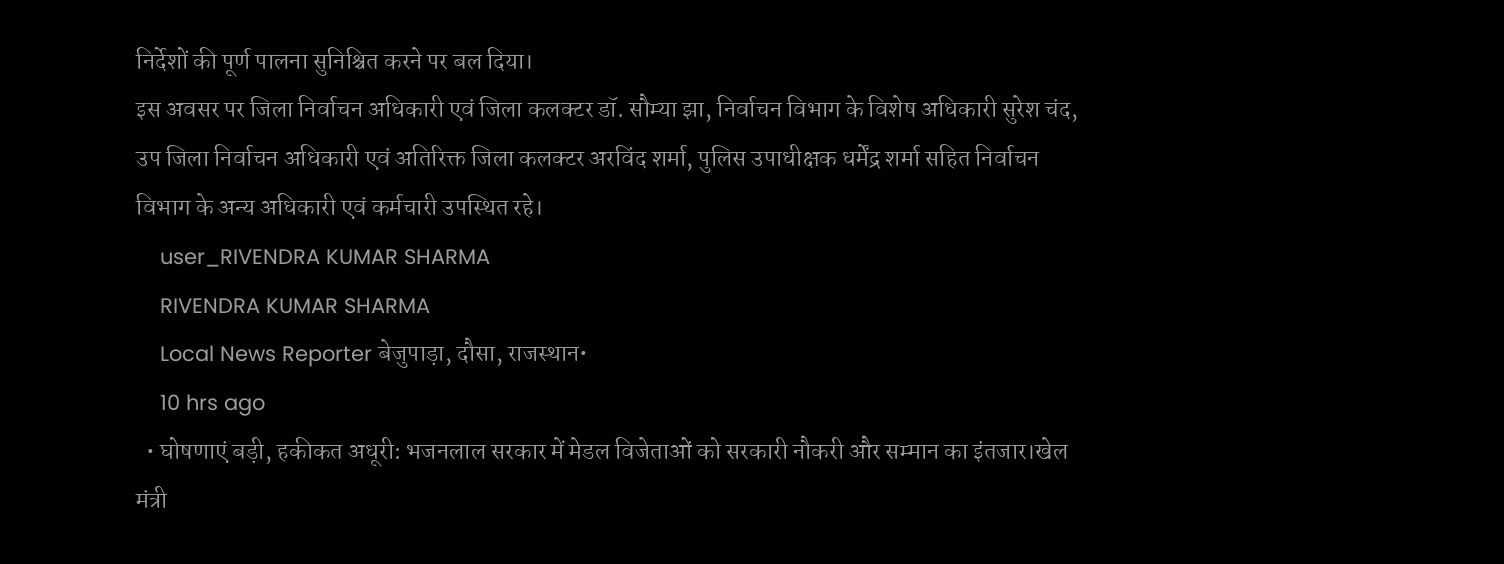निर्देशों की पूर्ण पालना सुनिश्चित करने पर बल दिया।
इस अवसर पर जिला निर्वाचन अधिकारी एवं जिला कलक्टर डॉ. सौम्या झा, निर्वाचन विभाग के विशेष अधिकारी सुरेश चंद, उप जिला निर्वाचन अधिकारी एवं अतिरिक्त जिला कलक्टर अरविंद शर्मा, पुलिस उपाधीक्षक धर्मेंद्र शर्मा सहित निर्वाचन विभाग के अन्य अधिकारी एवं कर्मचारी उपस्थित रहे।
    user_RIVENDRA KUMAR SHARMA
    RIVENDRA KUMAR SHARMA
    Local News Reporter बेजुपाड़ा, दौसा, राजस्थान•
    10 hrs ago
  • घोषणाएं बड़ी, हकीकत अधूरी: भजनलाल सरकार में मेडल विजेताओं को सरकारी नौकरी और सम्मान का इंतजार।खेल मंत्री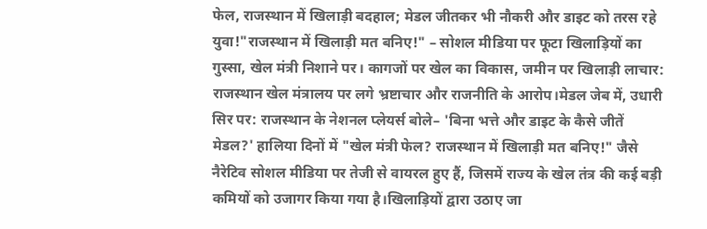फेल, राजस्थान में खिलाड़ी बदहाल; मेडल जीतकर भी नौकरी और डाइट को तरस रहे युवा!"राजस्थान में खिलाड़ी मत बनिए!" – सोशल मीडिया पर फूटा खिलाड़ियों का गुस्सा, खेल मंत्री निशाने पर। कागजों पर खेल का विकास, जमीन पर खिलाड़ी लाचार: राजस्थान खेल मंत्रालय पर लगे भ्रष्टाचार और राजनीति के आरोप।मेडल जेब में, उधारी सिर पर: राजस्थान के नेशनल प्लेयर्स बोले– 'बिना भत्ते और डाइट के कैसे जीतें मेडल?' हालिया दिनों में "खेल मंत्री फेल? राजस्थान में खिलाड़ी मत बनिए!" जैसे नैरेटिव सोशल मीडिया पर तेजी से वायरल हुए हैं, जिसमें राज्य के खेल तंत्र की कई बड़ी कमियों को उजागर किया गया है।खिलाड़ियों द्वारा उठाए जा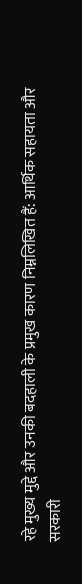रहे मुख्य मुद्दे और उनकी बदहाली के प्रमुख कारण निम्नलिखित हैं: आर्थिक सहायता और सरकारी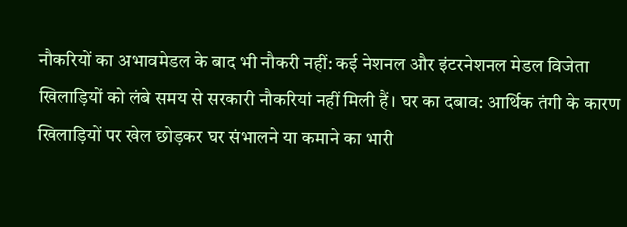नौकरियों का अभावमेडल के बाद भी नौकरी नहीं: कई नेशनल और इंटरनेशनल मेडल विजेता खिलाड़ियों को लंबे समय से सरकारी नौकरियां नहीं मिली हैं। घर का दबाव: आर्थिक तंगी के कारण खिलाड़ियों पर खेल छोड़कर घर संभालने या कमाने का भारी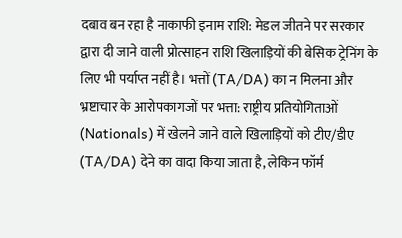दबाव बन रहा है नाकाफी इनाम राशि: मेडल जीतने पर सरकार द्वारा दी जाने वाली प्रोत्साहन राशि खिलाड़ियों की बेसिक ट्रेनिंग के लिए भी पर्याप्त नहीं है। भत्तों (TA/DA) का न मिलना और भ्रष्टाचार के आरोपकागजों पर भत्ता: राष्ट्रीय प्रतियोगिताओं (Nationals) में खेलने जाने वाले खिलाड़ियों को टीए/डीए (TA/DA) देने का वादा किया जाता है, लेकिन फॉर्म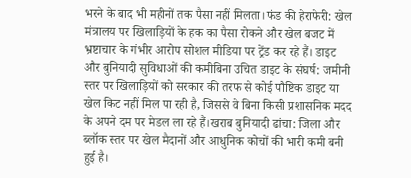भरने के बाद भी महीनों तक पैसा नहीं मिलता।फंड की हेराफेरी: खेल मंत्रालय पर खिलाड़ियों के हक का पैसा रोकने और खेल बजट में भ्रष्टाचार के गंभीर आरोप सोशल मीडिया पर ट्रेंड कर रहे हैं। डाइट और बुनियादी सुविधाओं की कमीबिना उचित डाइट के संघर्ष: जमीनी स्तर पर खिलाड़ियों को सरकार की तरफ से कोई पौष्टिक डाइट या खेल किट नहीं मिल पा रही है, जिससे वे बिना किसी प्रशासनिक मदद के अपने दम पर मेडल ला रहे हैं।खराब बुनियादी ढांचा: जिला और ब्लॉक स्तर पर खेल मैदानों और आधुनिक कोचों की भारी कमी बनी हुई है।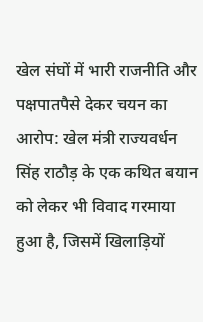खेल संघों में भारी राजनीति और पक्षपातपैसे देकर चयन का आरोप: खेल मंत्री राज्यवर्धन सिंह राठौड़ के एक कथित बयान को लेकर भी विवाद गरमाया हुआ है, जिसमें खिलाड़ियों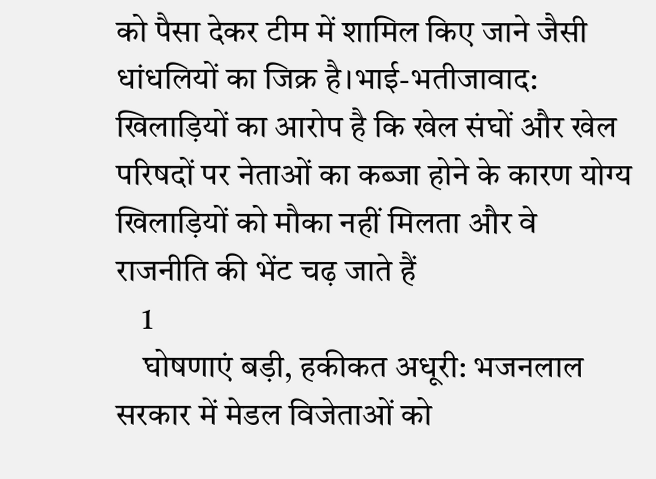को पैसा देकर टीम में शामिल किए जाने जैसी धांधलियों का जिक्र है।भाई-भतीजावाद: खिलाड़ियों का आरोप है कि खेल संघों और खेल परिषदों पर नेताओं का कब्जा होने के कारण योग्य खिलाड़ियों को मौका नहीं मिलता और वे राजनीति की भेंट चढ़ जाते हैं
    1
    घोषणाएं बड़ी, हकीकत अधूरी: भजनलाल सरकार में मेडल विजेताओं को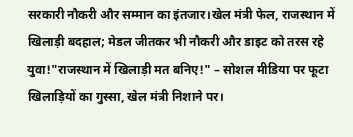सरकारी नौकरी और सम्मान का इंतजार।खेल मंत्री फेल, राजस्थान में खिलाड़ी बदहाल; मेडल जीतकर भी नौकरी और डाइट को तरस रहे युवा!"राजस्थान में खिलाड़ी मत बनिए!" – सोशल मीडिया पर फूटा खिलाड़ियों का गुस्सा, खेल मंत्री निशाने पर।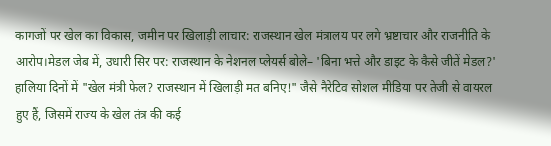कागजों पर खेल का विकास, जमीन पर खिलाड़ी लाचार: राजस्थान खेल मंत्रालय पर लगे भ्रष्टाचार और राजनीति के आरोप।मेडल जेब में, उधारी सिर पर: राजस्थान के नेशनल प्लेयर्स बोले– 'बिना भत्ते और डाइट के कैसे जीतें मेडल?'
हालिया दिनों में "खेल मंत्री फेल? राजस्थान में खिलाड़ी मत बनिए!" जैसे नैरेटिव सोशल मीडिया पर तेजी से वायरल हुए हैं, जिसमें राज्य के खेल तंत्र की कई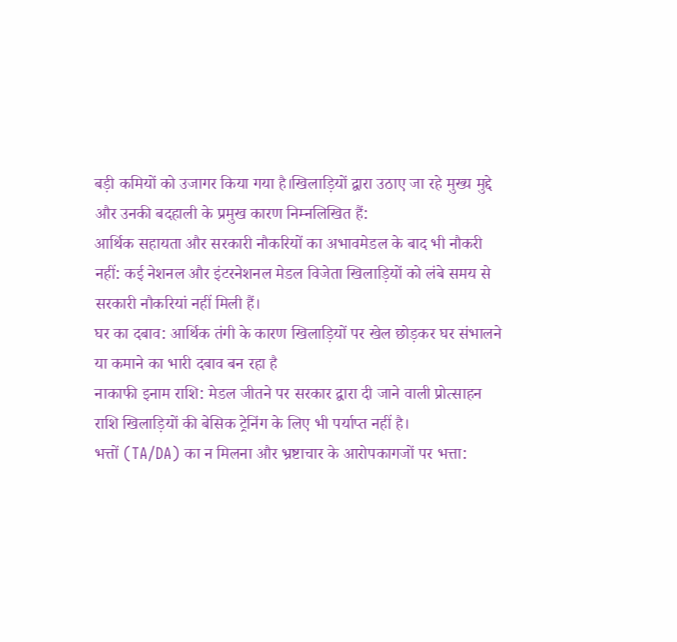बड़ी कमियों को उजागर किया गया है।खिलाड़ियों द्वारा उठाए जा रहे मुख्य मुद्दे और उनकी बदहाली के प्रमुख कारण निम्नलिखित हैं:
आर्थिक सहायता और सरकारी नौकरियों का अभावमेडल के बाद भी नौकरी नहीं: कई नेशनल और इंटरनेशनल मेडल विजेता खिलाड़ियों को लंबे समय से सरकारी नौकरियां नहीं मिली हैं।
घर का दबाव: आर्थिक तंगी के कारण खिलाड़ियों पर खेल छोड़कर घर संभालने या कमाने का भारी दबाव बन रहा है
नाकाफी इनाम राशि: मेडल जीतने पर सरकार द्वारा दी जाने वाली प्रोत्साहन राशि खिलाड़ियों की बेसिक ट्रेनिंग के लिए भी पर्याप्त नहीं है।
भत्तों (TA/DA) का न मिलना और भ्रष्टाचार के आरोपकागजों पर भत्ता: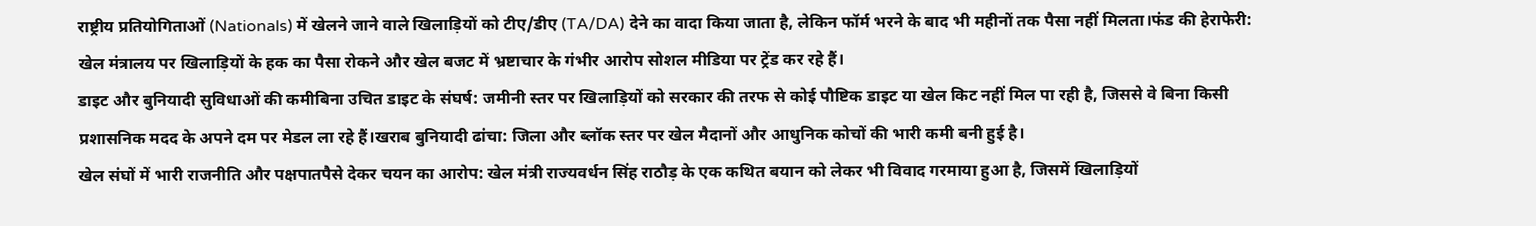राष्ट्रीय प्रतियोगिताओं (Nationals) में खेलने जाने वाले खिलाड़ियों को टीए/डीए (TA/DA) देने का वादा किया जाता है, लेकिन फॉर्म भरने के बाद भी महीनों तक पैसा नहीं मिलता।फंड की हेराफेरी: खेल मंत्रालय पर खिलाड़ियों के हक का पैसा रोकने और खेल बजट में भ्रष्टाचार के गंभीर आरोप सोशल मीडिया पर ट्रेंड कर रहे हैं।
डाइट और बुनियादी सुविधाओं की कमीबिना उचित डाइट के संघर्ष: जमीनी स्तर पर खिलाड़ियों को सरकार की तरफ से कोई पौष्टिक डाइट या खेल किट नहीं मिल पा रही है, जिससे वे बिना किसी प्रशासनिक मदद के अपने दम पर मेडल ला रहे हैं।खराब बुनियादी ढांचा: जिला और ब्लॉक स्तर पर खेल मैदानों और आधुनिक कोचों की भारी कमी बनी हुई है।
खेल संघों में भारी राजनीति और पक्षपातपैसे देकर चयन का आरोप: खेल मंत्री राज्यवर्धन सिंह राठौड़ के एक कथित बयान को लेकर भी विवाद गरमाया हुआ है, जिसमें खिलाड़ियों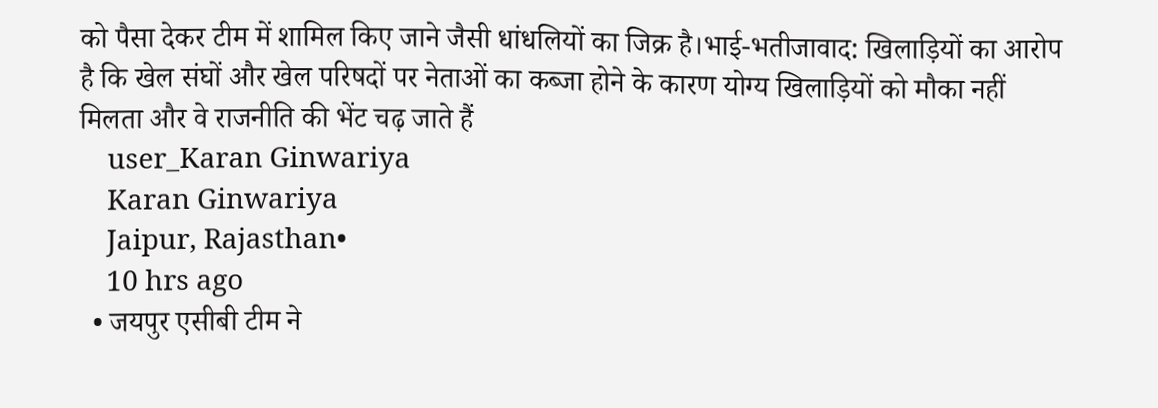को पैसा देकर टीम में शामिल किए जाने जैसी धांधलियों का जिक्र है।भाई-भतीजावाद: खिलाड़ियों का आरोप है कि खेल संघों और खेल परिषदों पर नेताओं का कब्जा होने के कारण योग्य खिलाड़ियों को मौका नहीं मिलता और वे राजनीति की भेंट चढ़ जाते हैं
    user_Karan Ginwariya
    Karan Ginwariya
    Jaipur, Rajasthan•
    10 hrs ago
  • जयपुर एसीबी टीम ने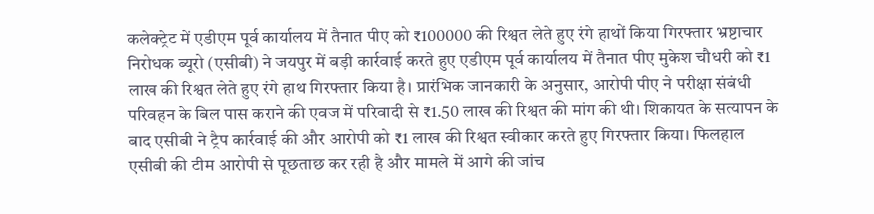कलेक्ट्रेट में एडीएम पूर्व कार्यालय में तैनात पीए को ₹100000 की रिश्वत लेते हुए रंगे हाथों किया गिरफ्तार भ्रष्टाचार निरोधक ब्यूरो (एसीबी) ने जयपुर में बड़ी कार्रवाई करते हुए एडीएम पूर्व कार्यालय में तैनात पीए मुकेश चौधरी को ₹1 लाख की रिश्वत लेते हुए रंगे हाथ गिरफ्तार किया है। प्रारंभिक जानकारी के अनुसार, आरोपी पीए ने परीक्षा संबंधी परिवहन के बिल पास कराने की एवज में परिवादी से ₹1.50 लाख की रिश्वत की मांग की थी। शिकायत के सत्यापन के बाद एसीबी ने ट्रैप कार्रवाई की और आरोपी को ₹1 लाख की रिश्वत स्वीकार करते हुए गिरफ्तार किया। फिलहाल एसीबी की टीम आरोपी से पूछताछ कर रही है और मामले में आगे की जांच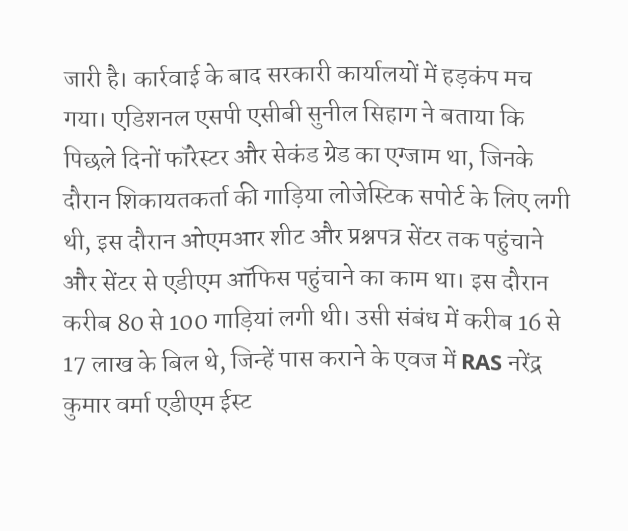जारी है। कार्रवाई के बाद सरकारी कार्यालयों में हड़कंप मच गया। एडिशनल एसपी एसीबी सुनील सिहाग ने बताया कि पिछले दिनों फॉरेस्टर और सेकंड ग्रेड का एग्जाम था, जिनके दौरान शिकायतकर्ता की गाड़िया लोजेस्टिक सपोर्ट के लिए लगी थी, इस दौरान ओएमआर शीट और प्रश्नपत्र सेंटर तक पहुंचाने और सेंटर से एडीएम ऑफिस पहुंचाने का काम था। इस दौरान करीब 80 से 100 गाड़ियां लगी थी। उसी संबंध में करीब 16 से 17 लाख के बिल थे, जिन्हें पास कराने के एवज में RAS नरेंद्र कुमार वर्मा एडीएम ईस्ट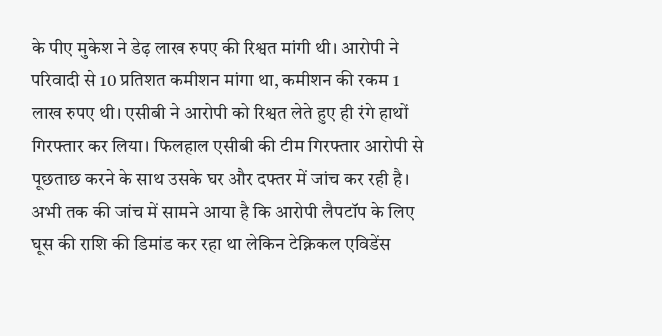के पीए मुकेश ने डेढ़ लाख रुपए की रिश्वत मांगी थी। आरोपी ने परिवादी से 10 प्रतिशत कमीशन मांगा था, कमीशन की रकम 1 लाख रुपए थी। एसीबी ने आरोपी को रिश्वत लेते हुए ही रंगे हाथों गिरफ्तार कर लिया। फिलहाल एसीबी की टीम गिरफ्तार आरोपी से पूछताछ करने के साथ उसके घर और दफ्तर में जांच कर रही है। अभी तक की जांच में सामने आया है कि आरोपी लैपटॉप के लिए घूस की राशि की डिमांड कर रहा था लेकिन टेक्निकल एविडेंस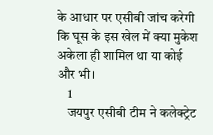के आधार पर एसीबी जांच करेगी कि घूस के इस खेल में क्या मुकेश अकेला ही शामिल था या कोई और भी।
    1
    जयपुर एसीबी टीम ने कलेक्ट्रेट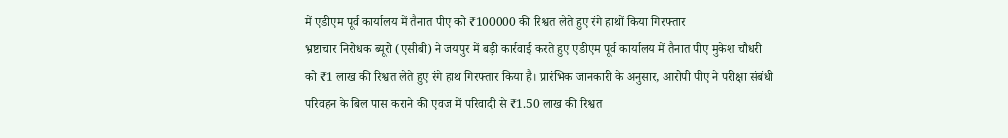में एडीएम पूर्व कार्यालय में तैनात पीए को ₹100000 की रिश्वत लेते हुए रंगे हाथों किया गिरफ्तार
भ्रष्टाचार निरोधक ब्यूरो (एसीबी) ने जयपुर में बड़ी कार्रवाई करते हुए एडीएम पूर्व कार्यालय में तैनात पीए मुकेश चौधरी को ₹1 लाख की रिश्वत लेते हुए रंगे हाथ गिरफ्तार किया है। प्रारंभिक जानकारी के अनुसार, आरोपी पीए ने परीक्षा संबंधी परिवहन के बिल पास कराने की एवज में परिवादी से ₹1.50 लाख की रिश्वत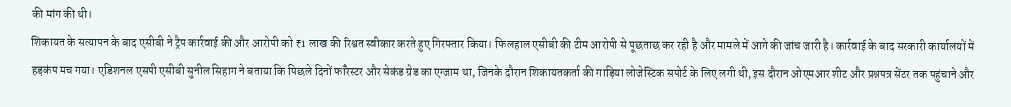की मांग की थी।
शिकायत के सत्यापन के बाद एसीबी ने ट्रैप कार्रवाई की और आरोपी को ₹1 लाख की रिश्वत स्वीकार करते हुए गिरफ्तार किया। फिलहाल एसीबी की टीम आरोपी से पूछताछ कर रही है और मामले में आगे की जांच जारी है। कार्रवाई के बाद सरकारी कार्यालयों में हड़कंप मच गया। एडिशनल एसपी एसीबी सुनील सिहाग ने बताया कि पिछले दिनों फॉरेस्टर और सेकंड ग्रेड का एग्जाम था, जिनके दौरान शिकायतकर्ता की गाड़िया लोजेस्टिक सपोर्ट के लिए लगी थी, इस दौरान ओएमआर शीट और प्रश्नपत्र सेंटर तक पहुंचाने और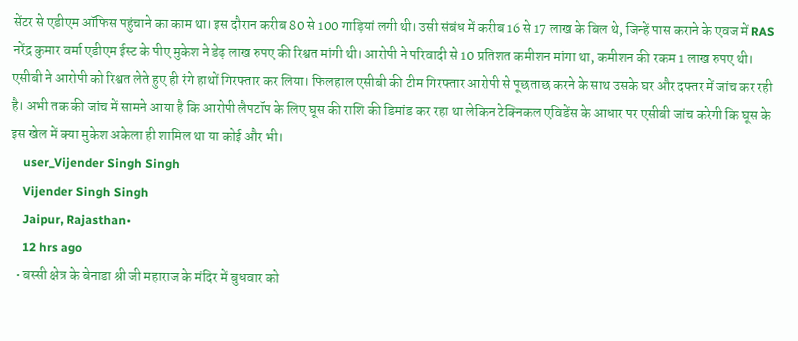सेंटर से एडीएम ऑफिस पहुंचाने का काम था। इस दौरान करीब 80 से 100 गाड़ियां लगी थी। उसी संबंध में करीब 16 से 17 लाख के बिल थे, जिन्हें पास कराने के एवज में RAS नरेंद्र कुमार वर्मा एडीएम ईस्ट के पीए मुकेश ने डेढ़ लाख रुपए की रिश्वत मांगी थी। आरोपी ने परिवादी से 10 प्रतिशत कमीशन मांगा था, कमीशन की रकम 1 लाख रुपए थी। एसीबी ने आरोपी को रिश्वत लेते हुए ही रंगे हाथों गिरफ्तार कर लिया। फिलहाल एसीबी की टीम गिरफ्तार आरोपी से पूछताछ करने के साथ उसके घर और दफ्तर में जांच कर रही है। अभी तक की जांच में सामने आया है कि आरोपी लैपटॉप के लिए घूस की राशि की डिमांड कर रहा था लेकिन टेक्निकल एविडेंस के आधार पर एसीबी जांच करेगी कि घूस के इस खेल में क्या मुकेश अकेला ही शामिल था या कोई और भी।
    user_Vijender Singh Singh
    Vijender Singh Singh
    Jaipur, Rajasthan•
    12 hrs ago
  • बस्सी क्षेत्र के बेनाडा श्री जी महाराज के मंदिर में बुधवार को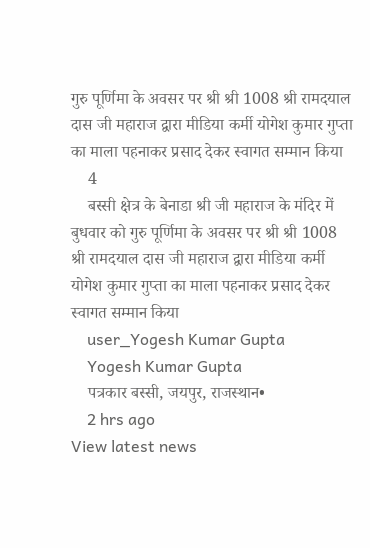गुरु पूर्णिमा के अवसर पर श्री श्री 1008 श्री रामदयाल दास जी महाराज द्वारा मीडिया कर्मी योगेश कुमार गुप्ता का माला पहनाकर प्रसाद देकर स्वागत सम्मान किया
    4
    बस्सी क्षेत्र के बेनाडा श्री जी महाराज के मंदिर में बुधवार को गुरु पूर्णिमा के अवसर पर श्री श्री 1008 श्री रामदयाल दास जी महाराज द्वारा मीडिया कर्मी योगेश कुमार गुप्ता का माला पहनाकर प्रसाद देकर स्वागत सम्मान किया
    user_Yogesh Kumar Gupta
    Yogesh Kumar Gupta
    पत्रकार बस्सी, जयपुर, राजस्थान•
    2 hrs ago
View latest news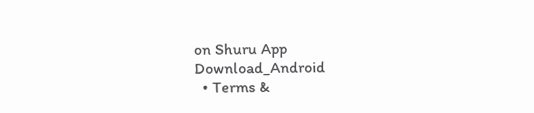on Shuru App
Download_Android
  • Terms &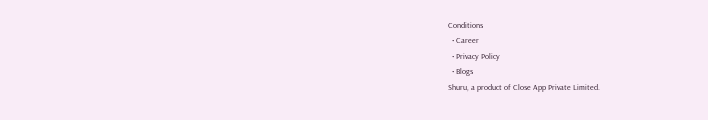Conditions
  • Career
  • Privacy Policy
  • Blogs
Shuru, a product of Close App Private Limited.